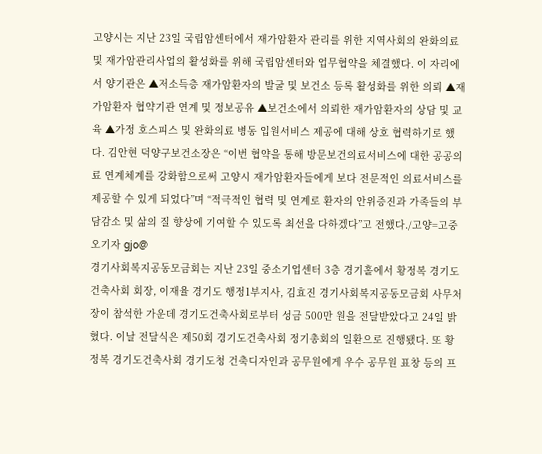고양시는 지난 23일 국립암센터에서 재가암환자 관리를 위한 지역사회의 완화의료 및 재가암관리사업의 활성화를 위해 국립암센터와 업무협약을 체결했다. 이 자리에서 양기관은 ▲저소득층 재가암환자의 발굴 및 보건소 등록 활성화를 위한 의뢰 ▲재가암환자 협약기관 연계 및 정보공유 ▲보건소에서 의뢰한 재가암환자의 상담 및 교육 ▲가정 호스피스 및 완화의료 병동 입원서비스 제공에 대해 상호 협력하기로 했다. 김안현 덕양구보건소장은 “이번 협약을 통해 방문보건의료서비스에 대한 공공의료 연계체계를 강화함으로써 고양시 재가암환자들에게 보다 전문적인 의료서비스를 제공할 수 있게 되었다”며 “적극적인 협력 및 연계로 환자의 안위증진과 가족들의 부담감소 및 삶의 질 향상에 기여할 수 있도록 최선을 다하겠다”고 전했다./고양=고중오기자 gjo@
경기사회복지공동모금회는 지난 23일 중소기업센터 3층 경기홀에서 황정복 경기도건축사회 회장, 이재율 경기도 행정1부지사, 김효진 경기사회복지공동모금회 사무처장이 참석한 가운데 경기도건축사회로부터 성금 500만 원을 전달받았다고 24일 밝혔다. 이날 전달식은 제50회 경기도건축사회 정기총회의 일환으로 진행됐다. 또 황정복 경기도건축사회 경기도청 건축디자인과 공무원에게 우수 공무원 표창 등의 프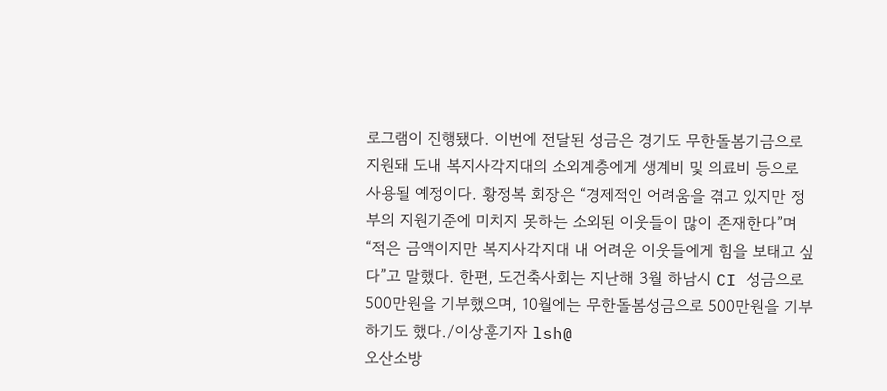로그램이 진행됐다. 이번에 전달된 성금은 경기도 무한돌봄기금으로 지원돼 도내 복지사각지대의 소외계층에게 생계비 및 의료비 등으로 사용될 예정이다. 황정복 회장은 “경제적인 어려움을 겪고 있지만 정부의 지원기준에 미치지 못하는 소외된 이웃들이 많이 존재한다”며 “적은 금액이지만 복지사각지대 내 어려운 이웃들에게 힘을 보태고 싶다”고 말했다. 한편, 도건축사회는 지난해 3월 하남시 CI 성금으로 500만원을 기부했으며, 10월에는 무한돌봄성금으로 500만원을 기부하기도 했다./이상훈기자 lsh@
오산소방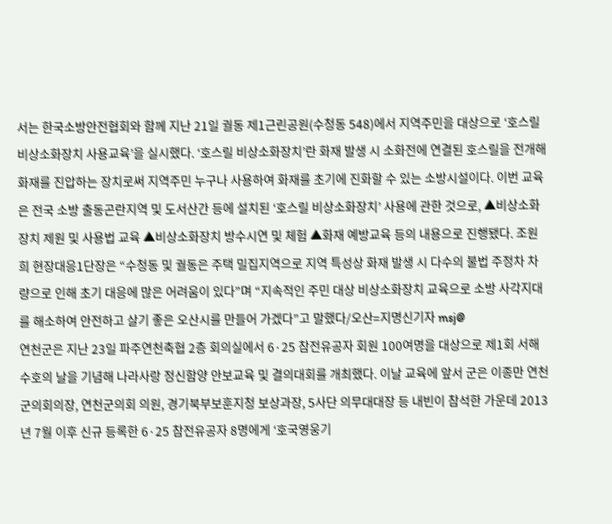서는 한국소방안전협회와 함께 지난 21일 궐동 제1근린공원(수청동 548)에서 지역주민을 대상으로 ‘호스릴 비상소화장치 사용교육’을 실시했다. ‘호스릴 비상소화장치’란 화재 발생 시 소화전에 연결된 호스릴을 전개해 화재를 진압하는 장치로써 지역주민 누구나 사용하여 화재를 초기에 진화할 수 있는 소방시설이다. 이번 교육은 전국 소방 출동곤란지역 및 도서산간 등에 설치된 ‘호스릴 비상소화장치’ 사용에 관한 것으로, ▲비상소화장치 제원 및 사용법 교육 ▲비상소화장치 방수시연 및 체험 ▲화재 예방교육 등의 내용으로 진행됐다. 조원희 현장대응1단장은 “수청동 및 궐동은 주택 밀집지역으로 지역 특성상 화재 발생 시 다수의 불법 주정차 차량으로 인해 초기 대응에 많은 어려움이 있다”며 “지속적인 주민 대상 비상소화장치 교육으로 소방 사각지대를 해소하여 안전하고 살기 좋은 오산시를 만들어 가겠다”고 말했다/오산=지명신기자 msj@
연천군은 지난 23일 파주연천축협 2층 회의실에서 6·25 참전유공자 회원 100여명을 대상으로 제1회 서해수호의 날을 기념해 나라사랑 정신함양 안보교육 및 결의대회를 개최했다. 이날 교육에 앞서 군은 이종만 연천군의회의장, 연천군의회 의원, 경기북부보훈지청 보상과장, 5사단 의무대대장 등 내빈이 참석한 가운데 2013년 7월 이후 신규 등록한 6·25 참전유공자 8명에게 ‘호국영웅기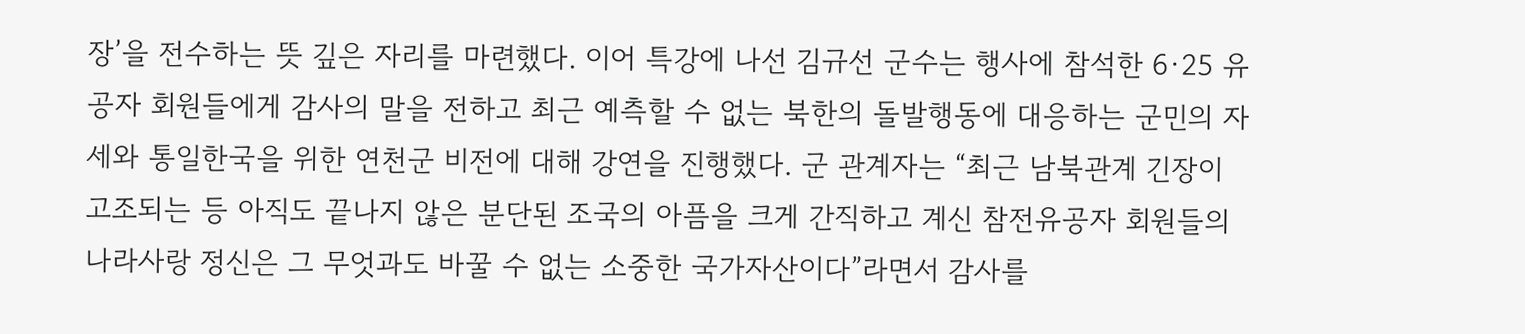장’을 전수하는 뜻 깊은 자리를 마련했다. 이어 특강에 나선 김규선 군수는 행사에 참석한 6·25 유공자 회원들에게 감사의 말을 전하고 최근 예측할 수 없는 북한의 돌발행동에 대응하는 군민의 자세와 통일한국을 위한 연천군 비전에 대해 강연을 진행했다. 군 관계자는 “최근 남북관계 긴장이 고조되는 등 아직도 끝나지 않은 분단된 조국의 아픔을 크게 간직하고 계신 참전유공자 회원들의 나라사랑 정신은 그 무엇과도 바꿀 수 없는 소중한 국가자산이다”라면서 감사를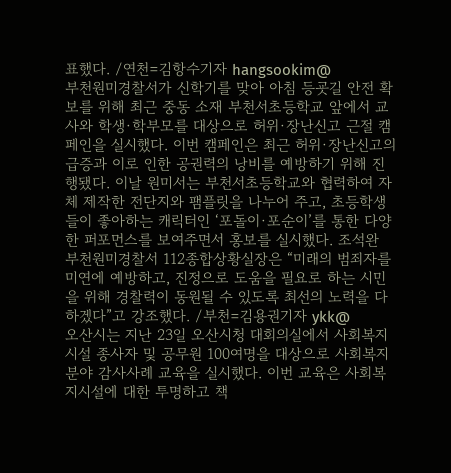표했다. /연천=김항수기자 hangsookim@
부천원미경찰서가 신학기를 맞아 아침 등굣길 안전 확보를 위해 최근 중동 소재 부천서초등학교 앞에서 교사와 학생·학부모를 대상으로 허위·장난신고 근절 캠페인을 실시했다. 이번 캠페인은 최근 허위·장난신고의 급증과 이로 인한 공권력의 낭비를 예방하기 위해 진행됐다. 이날 원미서는 부천서초등학교와 협력하여 자체 제작한 전단지와 팸플릿을 나누어 주고, 초등학생들이 좋아하는 캐릭터인 ‘포돌이·포순이’를 통한 다양한 퍼포먼스를 보여주면서 홍보를 실시했다. 조석완 부천원미경찰서 112종합상황실장은 “미래의 범죄자를 미연에 예방하고, 진정으로 도움을 필요로 하는 시민을 위해 경찰력이 동원될 수 있도록 최선의 노력을 다하겠다”고 강조했다. /부천=김용권기자 ykk@
오산시는 지난 23일 오산시청 대회의실에서 사회복지시설 종사자 및 공무원 100여명을 대상으로 사회복지분야 감사사례 교육을 실시했다. 이번 교육은 사회복지시설에 대한 투명하고 책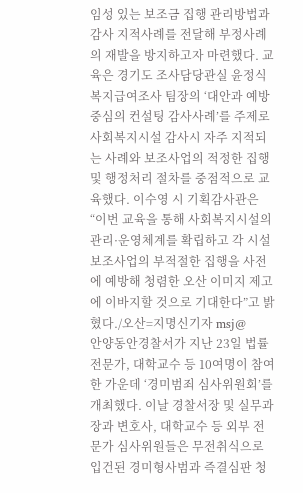임성 있는 보조금 집행 관리방법과 감사 지적사례를 전달해 부정사례의 재발을 방지하고자 마련했다. 교육은 경기도 조사담당관실 윤정식 복지급여조사 팀장의 ‘대안과 예방중심의 컨설팅 감사사례’를 주제로 사회복지시설 감사시 자주 지적되는 사례와 보조사업의 적정한 집행 및 행정처리 절차를 중점적으로 교육했다. 이수영 시 기획감사관은 “이번 교육을 통해 사회복지시설의 관리·운영체계를 확립하고 각 시설 보조사업의 부적절한 집행을 사전에 예방해 청렴한 오산 이미지 제고에 이바지할 것으로 기대한다”고 밝혔다./오산=지명신기자 msj@
안양동안경찰서가 지난 23일 법률전문가, 대학교수 등 10여명이 참여한 가운데 ‘경미범죄 심사위원회’를 개최했다. 이날 경찰서장 및 실무과장과 변호사, 대학교수 등 외부 전문가 심사위원들은 무전취식으로 입건된 경미형사범과 즉결심판 청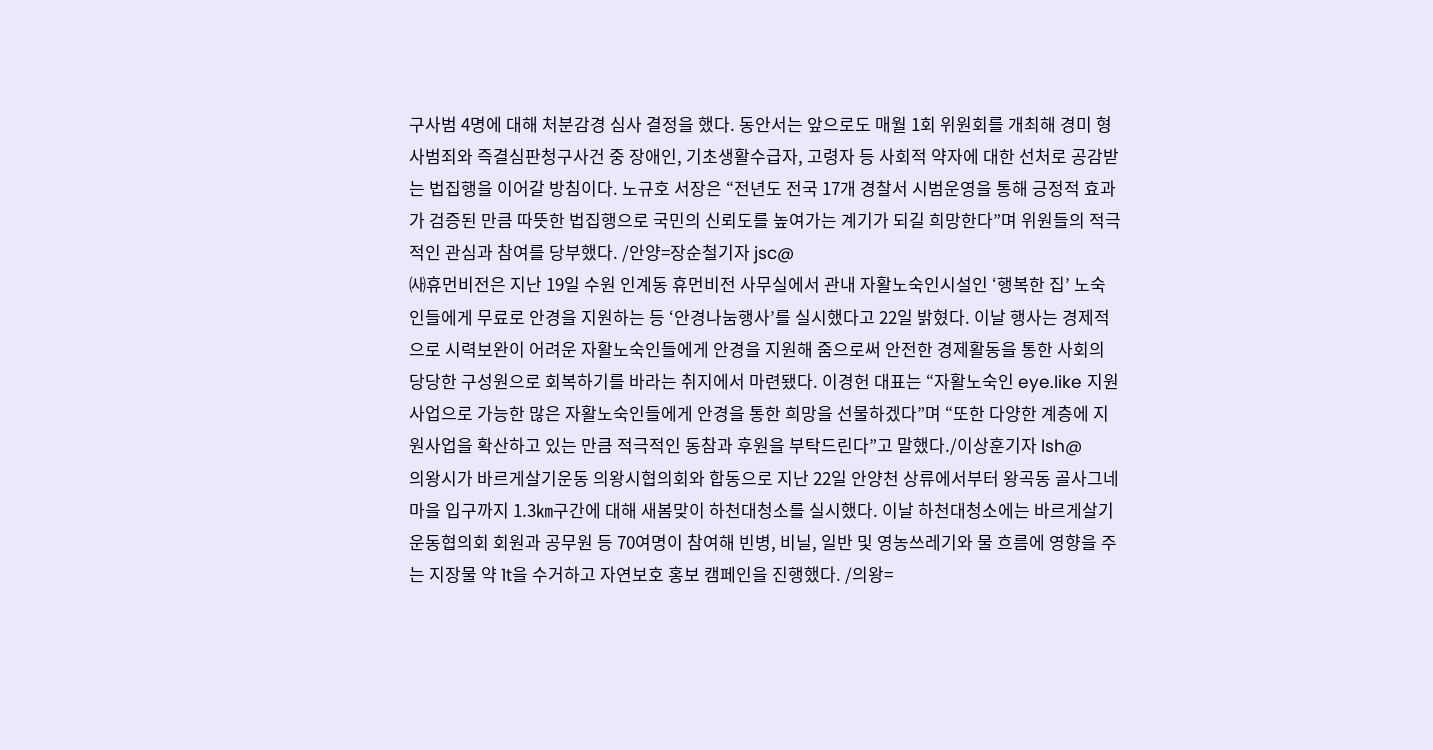구사범 4명에 대해 처분감경 심사 결정을 했다. 동안서는 앞으로도 매월 1회 위원회를 개최해 경미 형사범죄와 즉결심판청구사건 중 장애인, 기초생활수급자, 고령자 등 사회적 약자에 대한 선처로 공감받는 법집행을 이어갈 방침이다. 노규호 서장은 “전년도 전국 17개 경찰서 시범운영을 통해 긍정적 효과가 검증된 만큼 따뜻한 법집행으로 국민의 신뢰도를 높여가는 계기가 되길 희망한다”며 위원들의 적극적인 관심과 참여를 당부했다. /안양=장순철기자 jsc@
㈔휴먼비전은 지난 19일 수원 인계동 휴먼비전 사무실에서 관내 자활노숙인시설인 ‘행복한 집’ 노숙인들에게 무료로 안경을 지원하는 등 ‘안경나눔행사’를 실시했다고 22일 밝혔다. 이날 행사는 경제적으로 시력보완이 어려운 자활노숙인들에게 안경을 지원해 줌으로써 안전한 경제활동을 통한 사회의 당당한 구성원으로 회복하기를 바라는 취지에서 마련됐다. 이경헌 대표는 “자활노숙인 eye.like 지원사업으로 가능한 많은 자활노숙인들에게 안경을 통한 희망을 선물하겠다”며 “또한 다양한 계층에 지원사업을 확산하고 있는 만큼 적극적인 동참과 후원을 부탁드린다”고 말했다./이상훈기자 lsh@
의왕시가 바르게살기운동 의왕시협의회와 합동으로 지난 22일 안양천 상류에서부터 왕곡동 골사그네마을 입구까지 1.3㎞구간에 대해 새봄맞이 하천대청소를 실시했다. 이날 하천대청소에는 바르게살기운동협의회 회원과 공무원 등 70여명이 참여해 빈병, 비닐, 일반 및 영농쓰레기와 물 흐름에 영향을 주는 지장물 약 1t을 수거하고 자연보호 홍보 캠페인을 진행했다. /의왕=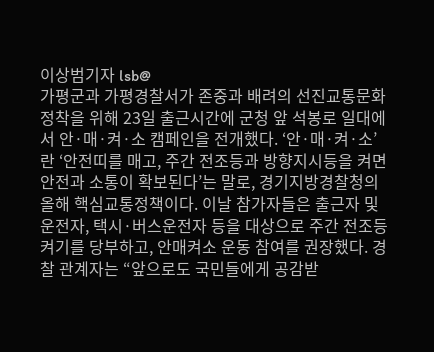이상범기자 lsb@
가평군과 가평경찰서가 존중과 배려의 선진교통문화 정착을 위해 23일 출근시간에 군청 앞 석봉로 일대에서 안·매·켜·소 캠페인을 전개했다. ‘안·매·켜·소’란 ‘안전띠를 매고, 주간 전조등과 방향지시등을 켜면 안전과 소통이 확보된다’는 말로, 경기지방경찰청의 올해 핵심교통정책이다. 이날 참가자들은 출근자 및 운전자, 택시·버스운전자 등을 대상으로 주간 전조등 켜기를 당부하고, 안매켜소 운동 참여를 권장했다. 경찰 관계자는 “앞으로도 국민들에게 공감받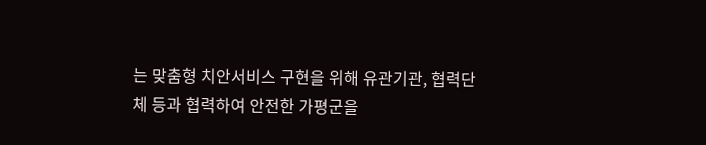는 맞춤형 치안서비스 구현을 위해 유관기관, 협력단체 등과 협력하여 안전한 가평군을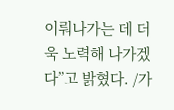이뤄나가는 데 더욱 노력해 나가겠다”고 밝혔다. /가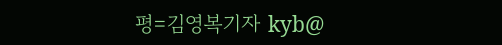평=김영복기자 kyb@